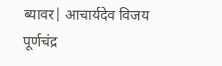ब्यावर| आचार्यदेव विजय पूर्णचंद्र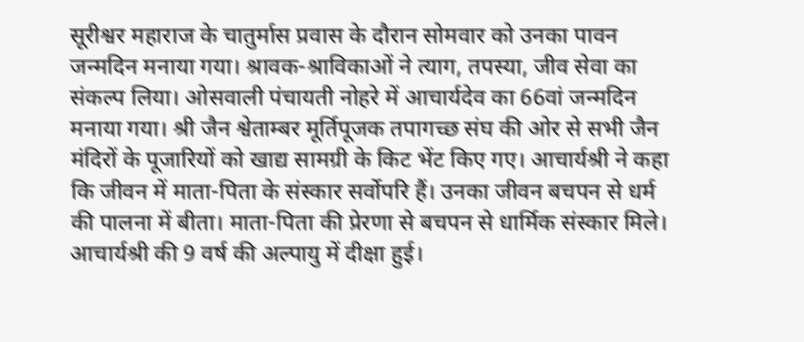सूरीश्वर महाराज के चातुर्मास प्रवास के दौरान सोमवार को उनका पावन जन्मदिन मनाया गया। श्रावक-श्राविकाओं ने त्याग, तपस्या, जीव सेवा का संकल्प लिया। ओसवाली पंचायती नोहरे में आचार्यदेव का 66वां जन्मदिन मनाया गया। श्री जैन श्वेताम्बर मूर्तिपूजक तपागच्छ संघ की ओर से सभी जैन मंदिरों के पूजारियों को खाद्य सामग्री के किट भेंट किए गए। आचार्यश्री ने कहा कि जीवन में माता-पिता के संस्कार सर्वोपरि हैं। उनका जीवन बचपन से धर्म की पालना में बीता। माता-पिता की प्रेरणा से बचपन से धार्मिक संस्कार मिले। आचार्यश्री की 9 वर्ष की अल्पायु में दीक्षा हुई।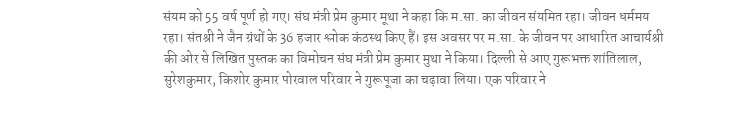संयम को 55 वर्ष पूर्ण हो गए। संघ मंत्री प्रेम कुमार मूथा ने कहा कि म.सा. का जीवन संयमित रहा। जीवन धर्ममय रहा। संतश्री ने जैन ग्रंथों के 36 हजार श्लोक कंठस्थ किए हैं। इस अवसर पर म.सा. के जीवन पर आधारित आचार्यश्री की ओर से लिखित पुस्तक का विमोचन संघ मंत्री प्रेम कुमार मुथा ने किया। दिल्ली से आए गुरूभक्त शांतिलाल, सुरेशकुमार, किशोर कुमार पोरवाल परिवार ने गुरूपूजा का चढ़ावा लिया। एक परिवार ने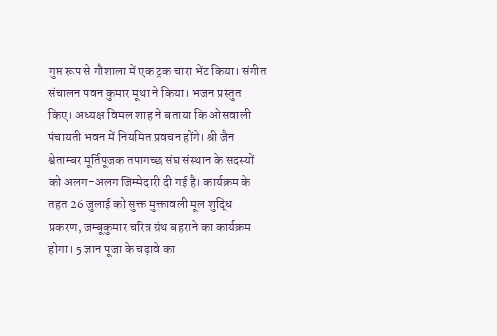गुप्त रूप से गौशाला में एक ट्रक चारा भेंट किया। संगीत संचालन पवन कुमार मूथा ने किया। भजन प्रस्तुत किए। अध्यक्ष विमल शाह ने बताया कि ओसवाली पंचायती भवन में नियमित प्रवचन होंगे। श्री जैन श्वेताम्बर मूर्तिपूजक तपागच्छ संघ संस्थान के सदस्यों को अलग-अलग जिम्मेदारी दी गई है। कार्यक्रम के तहत 26 जुलाई को सुक्त मुक्तावली मूल शुद्धि प्रकरण, जम्बूकुमार चरित्र ग्रंथ बहराने का कार्यक्रम होगा। 5 ज्ञान पूजा के चढ़ावे का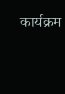कार्यक्रम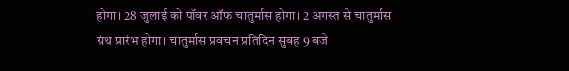होगा। 28 जुलाई को पॉवर ऑफ चातुर्मास होगा। 2 अगस्त से चातुर्मास ग्रंथ प्रारंभ होगा। चातुर्मास प्रवचन प्रतिदिन सुबह 9 बजे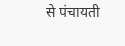से पंचायती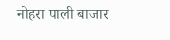नोहरा पाली बाजार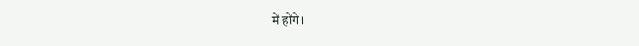में होंगे।